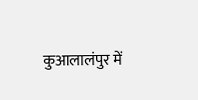कुआलालंपुर में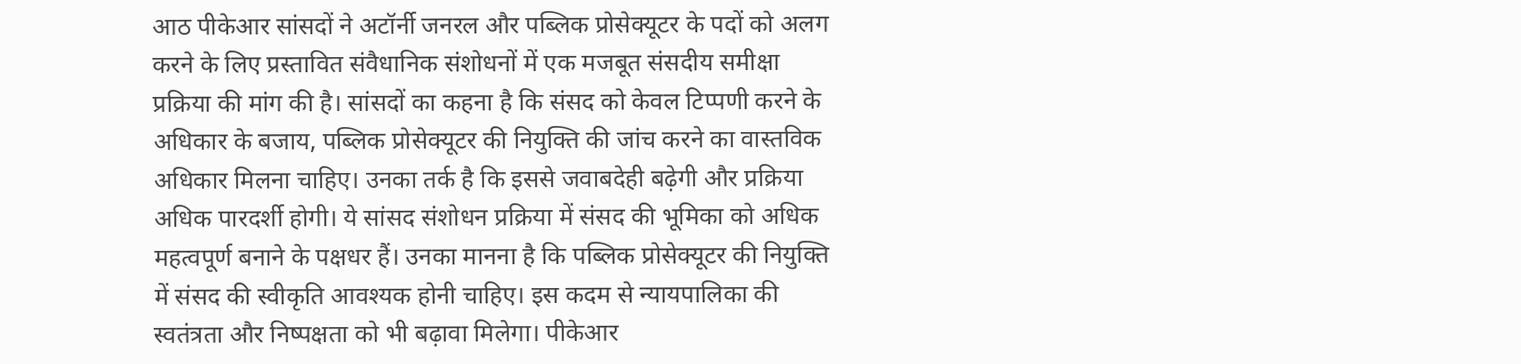आठ पीकेआर सांसदों ने अटॉर्नी जनरल और पब्लिक प्रोसेक्यूटर के पदों को अलग करने के लिए प्रस्तावित संवैधानिक संशोधनों में एक मजबूत संसदीय समीक्षा प्रक्रिया की मांग की है। सांसदों का कहना है कि संसद को केवल टिप्पणी करने के अधिकार के बजाय, पब्लिक प्रोसेक्यूटर की नियुक्ति की जांच करने का वास्तविक अधिकार मिलना चाहिए। उनका तर्क है कि इससे जवाबदेही बढ़ेगी और प्रक्रिया अधिक पारदर्शी होगी। ये सांसद संशोधन प्रक्रिया में संसद की भूमिका को अधिक महत्वपूर्ण बनाने के पक्षधर हैं। उनका मानना है कि पब्लिक प्रोसेक्यूटर की नियुक्ति में संसद की स्वीकृति आवश्यक होनी चाहिए। इस कदम से न्यायपालिका की स्वतंत्रता और निष्पक्षता को भी बढ़ावा मिलेगा। पीकेआर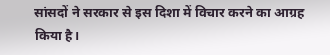सांसदों ने सरकार से इस दिशा में विचार करने का आग्रह किया है।